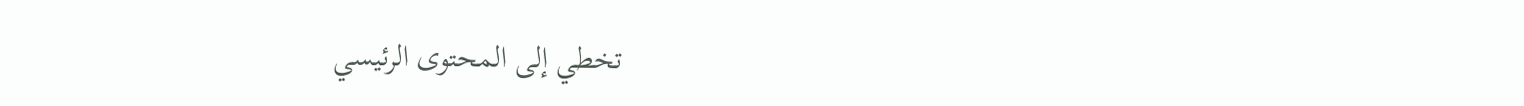تخطي إلى المحتوى الرئيسي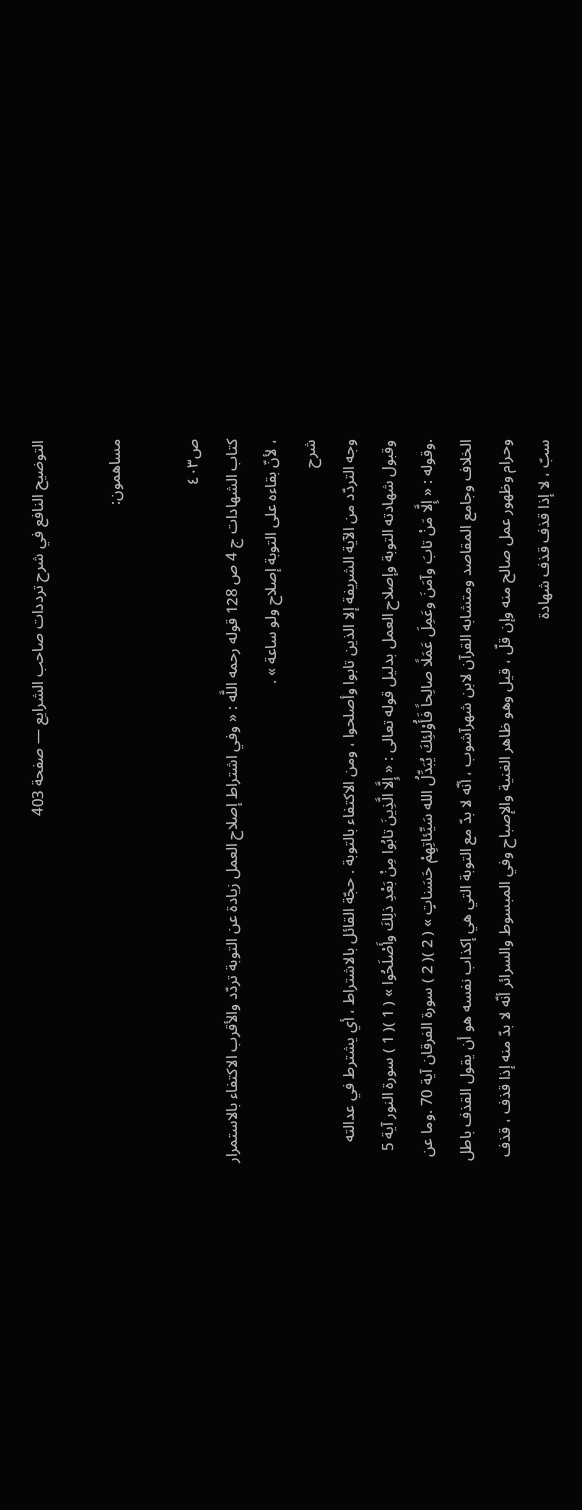التوضيح النافع في شرح ترددات صاحب الشرايع — صفحة 403

مساهمون:

ص٤٠٣
كتاب الشهادات ج 4 ص 128 قوله رحمه اللَّه : « وفي اشتراط إصلاح العمل زيادة عن التوبة تردّد والأقرب الاكتفاء بالاستمرار ، لأنّ بقاءه على التوبة إصلاح ولو ساعة » .
شرح
وجه التردّد من الآية الشريفة إلا الذين تابوا وأصلحوا ، ومن الاكتفاء بالتوبة . حجّة القائل بالاشتراط ، أي يشترط في عدالته وقبول شهادته التوبة وإصلاح العمل بدليل قوله تعالى : « إِلَّا الَّذِينَ تابُوا مِنْ بَعْدِ ذلِكَ وأَصْلَحُوا » ( 1 )( 1 ) سورة النور آية 5 .وقوله : « إِلَّا مَنْ تابَ وآمَنَ وعَمِلَ عَمَلًا صالِحاً فَأُوْلئِكَ يُبَدِّلُ الله سَيِّئاتِهِمْ حَسَناتٍ » ( 2 )( 2 ) سورة الفرقان آية 70 .وما عن الخلاف وجامع المقاصد ومتشابه القرآن لابن شهرآشوب ، أنّه لا بدّ مع التوبة التي هي إكذاب نفسه هو أن يقول القذف باطل وحرام وظهور عمل صالح منه وإن قلّ ، قيل وهو ظاهر الغنية والإصباح وفي المبسوط والسرائر أنّه لا بدّ منه إذا قذف ، قذف سبّ ، لا إذا قذف قذف شهادة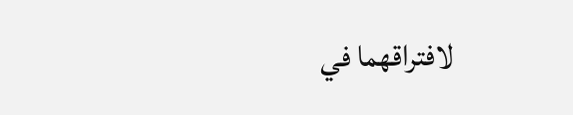لافتراقهما في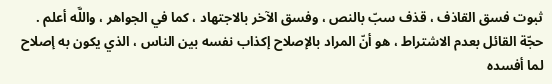ثبوت فسق القاذف ، قذف سبّ بالنص ، وفسق الآخر بالاجتهاد ، كما في الجواهر ، واللَّه أعلم . حجّة القائل بعدم الاشتراط ، هو أنّ المراد بالإصلاح إكذاب نفسه بين الناس ، الذي يكون به إصلاح لما أفسده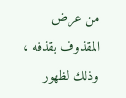من عرض المقذوف بقذفه ، وذلك لظهور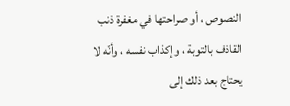النصوص ، أو صراحتها في مغفرة ذنب القاذف بالتوبة ، وإكذاب نفسه ، وأنّه لا يحتاج بعد ذلك إلى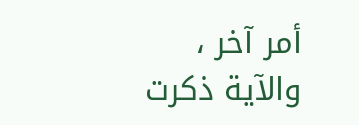أمر آخر ، والآية ذكرت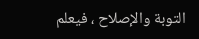التوبة والإصلاح ، فيعلم